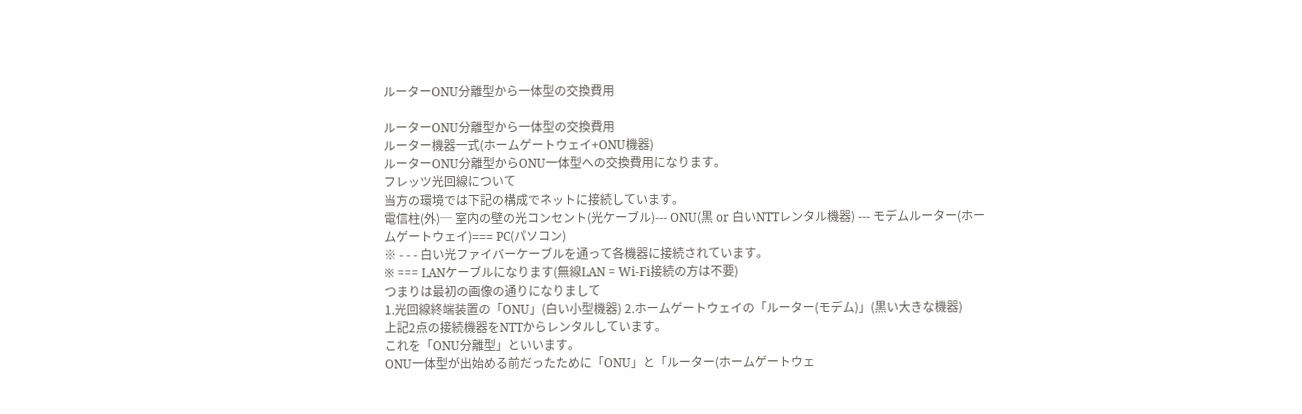ルーターONU分離型から一体型の交換費用

ルーターONU分離型から一体型の交換費用
ルーター機器一式(ホームゲートウェイ+ONU機器)
ルーターONU分離型からONU一体型への交換費用になります。
フレッツ光回線について
当方の環境では下記の構成でネットに接続しています。
電信柱(外)─ 室内の壁の光コンセント(光ケーブル)--- ONU(黒 or 白いNTTレンタル機器) --- モデムルーター(ホームゲートウェイ)=== PC(パソコン)
※ - - - 白い光ファイバーケーブルを通って各機器に接続されています。
※ === LANケーブルになります(無線LAN = Wi-Fi接続の方は不要)
つまりは最初の画像の通りになりまして
1.光回線終端装置の「ONU」(白い小型機器) 2.ホームゲートウェイの「ルーター(モデム)」(黒い大きな機器)
上記2点の接続機器をNTTからレンタルしています。
これを「ONU分離型」といいます。
ONU一体型が出始める前だったために「ONU」と「ルーター(ホームゲートウェ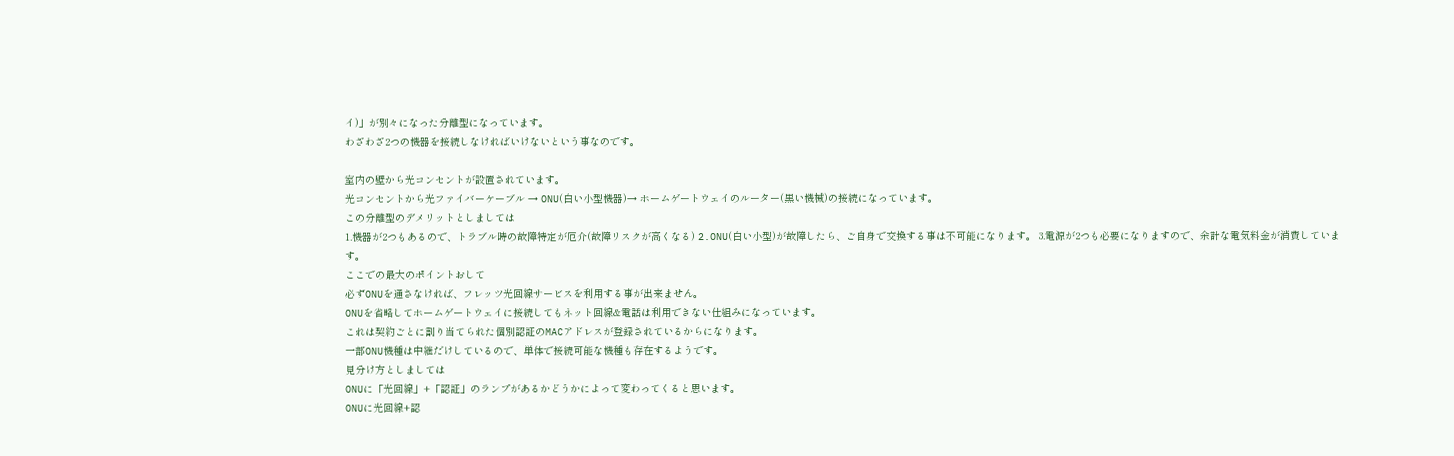イ)」が別々になった分離型になっています。
わざわざ2つの機器を接続しなければいけないという事なのです。

室内の壁から光コンセントが設置されています。
光コンセントから光ファイバーケーブル → ONU(白い小型機器)→ ホームゲートウェイのルーター(黒い機械)の接続になっています。
この分離型のデメリットとしましては
1.機器が2つもあるので、トラブル時の故障特定が厄介(故障リスクが高くなる) 2.ONU(白い小型)が故障したら、ご自身で交換する事は不可能になります。 3.電源が2つも必要になりますので、余計な電気料金が消費しています。
ここでの最大のポイントおして
必ずONUを通さなければ、フレッツ光回線サービスを利用する事が出来ません。
ONUを省略してホームゲートウェイに接続してもネット回線&電話は利用できない仕組みになっています。
これは契約ごとに割り当てられた個別認証のMACアドレスが登録されているからになります。
一部ONU機種は中継だけしているので、単体で接続可能な機種も存在するようです。
見分け方としましては
ONUに「光回線」+「認証」のランプがあるかどうかによって変わってくると思います。
ONUに光回線+認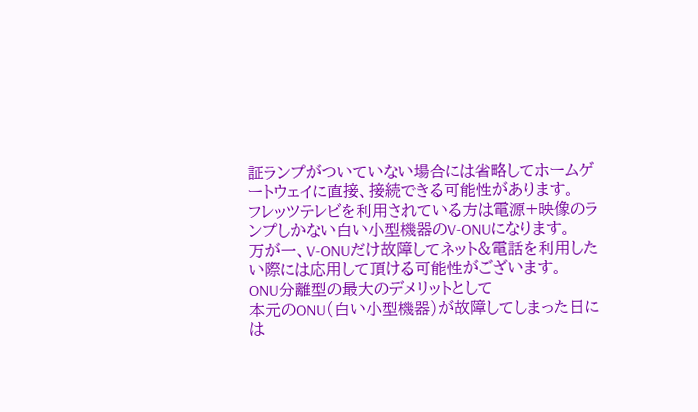証ランプがついていない場合には省略してホームゲートウェイに直接、接続できる可能性があります。
フレッツテレビを利用されている方は電源+映像のランプしかない白い小型機器のV-ONUになります。
万が一、V-ONUだけ故障してネット&電話を利用したい際には応用して頂ける可能性がございます。
ONU分離型の最大のデメリットとして
本元のONU(白い小型機器)が故障してしまった日には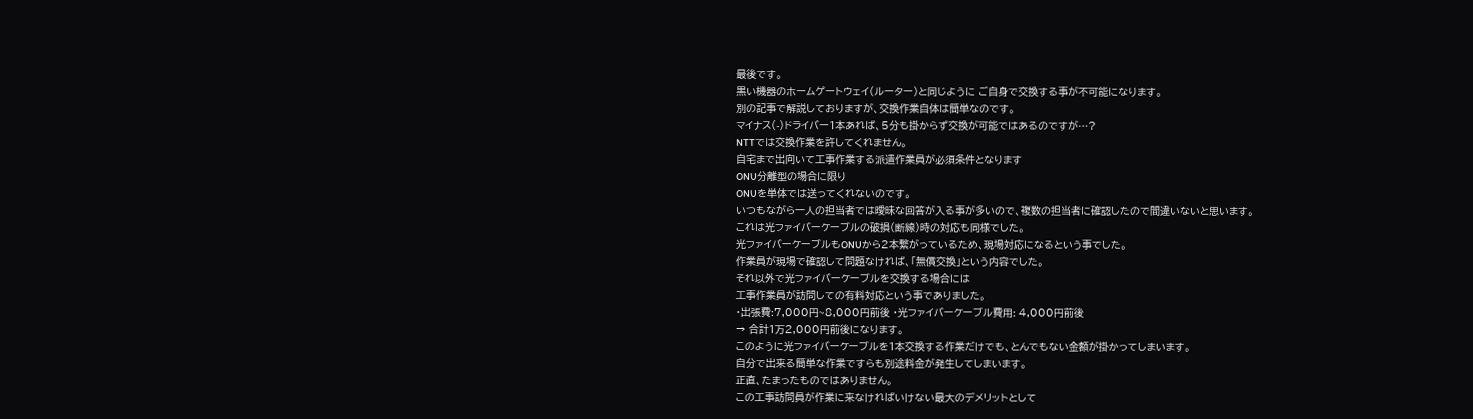最後です。
黒い機器のホームゲートウェイ(ルーター)と同じように ご自身で交換する事が不可能になります。
別の記事で解説しておりますが、交換作業自体は簡単なのです。
マイナス(-)ドライバー1本あれば、5分も掛からず交換が可能ではあるのですが…?
NTTでは交換作業を許してくれません。
自宅まで出向いて工事作業する派遣作業員が必須条件となります
ONU分離型の場合に限り
ONUを単体では送ってくれないのです。
いつもながら一人の担当者では曖昧な回答が入る事が多いので、複数の担当者に確認したので間違いないと思います。
これは光ファイバーケーブルの破損(断線)時の対応も同様でした。
光ファイバーケーブルもONUから2本繋がっているため、現場対応になるという事でした。
作業員が現場で確認して問題なければ、「無償交換」という内容でした。
それ以外で光ファイバーケーブルを交換する場合には
工事作業員が訪問しての有料対応という事でありました。
・出張費:7,000円~8,000円前後 ・光ファイバーケーブル費用: 4,000円前後
→ 合計1万2,000円前後になります。
このように光ファイバーケーブルを1本交換する作業だけでも、とんでもない金額が掛かってしまいます。
自分で出来る簡単な作業ですらも別途料金が発生してしまいます。
正直、たまったものではありません。
この工事訪問員が作業に来なければいけない最大のデメリットとして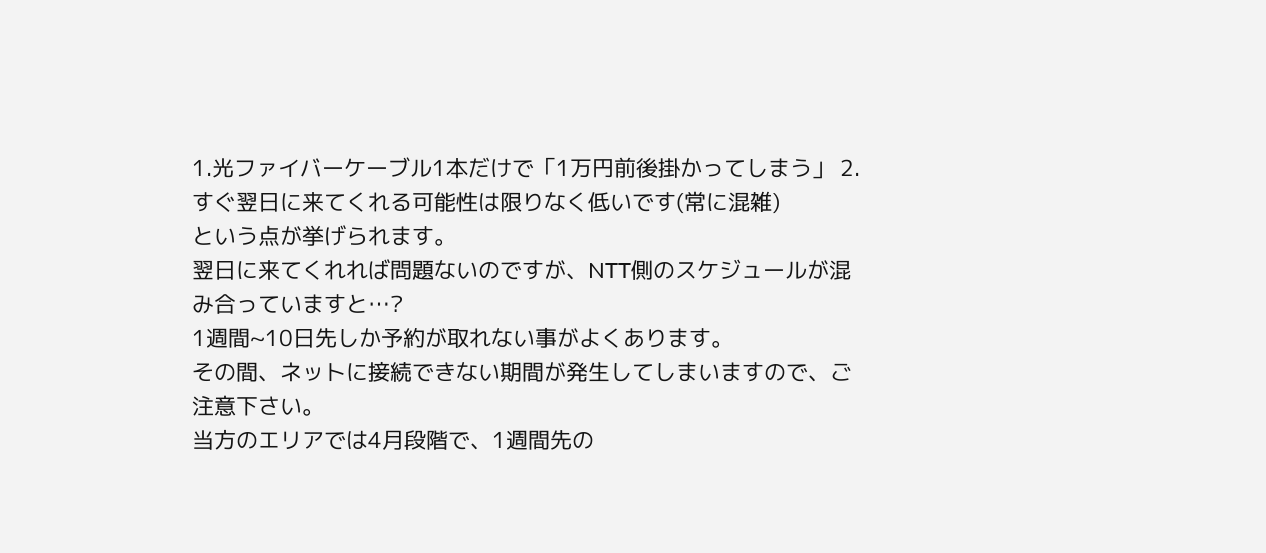1.光ファイバーケーブル1本だけで「1万円前後掛かってしまう」 2.すぐ翌日に来てくれる可能性は限りなく低いです(常に混雑)
という点が挙げられます。
翌日に来てくれれば問題ないのですが、NTT側のスケジュールが混み合っていますと…?
1週間~10日先しか予約が取れない事がよくあります。
その間、ネットに接続できない期間が発生してしまいますので、ご注意下さい。
当方のエリアでは4月段階で、1週間先の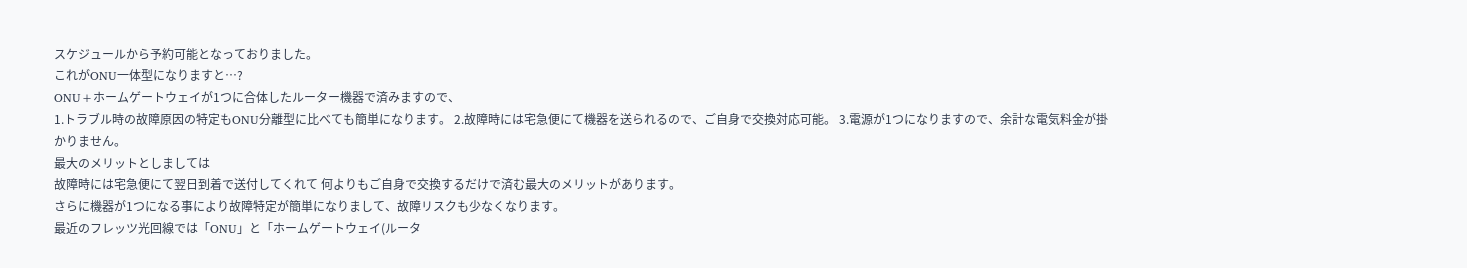スケジュールから予約可能となっておりました。
これがONU一体型になりますと…?
ONU+ホームゲートウェイが1つに合体したルーター機器で済みますので、
1.トラブル時の故障原因の特定もONU分離型に比べても簡単になります。 2.故障時には宅急便にて機器を送られるので、ご自身で交換対応可能。 3.電源が1つになりますので、余計な電気料金が掛かりません。
最大のメリットとしましては
故障時には宅急便にて翌日到着で送付してくれて 何よりもご自身で交換するだけで済む最大のメリットがあります。
さらに機器が1つになる事により故障特定が簡単になりまして、故障リスクも少なくなります。
最近のフレッツ光回線では「ONU」と「ホームゲートウェイ(ルータ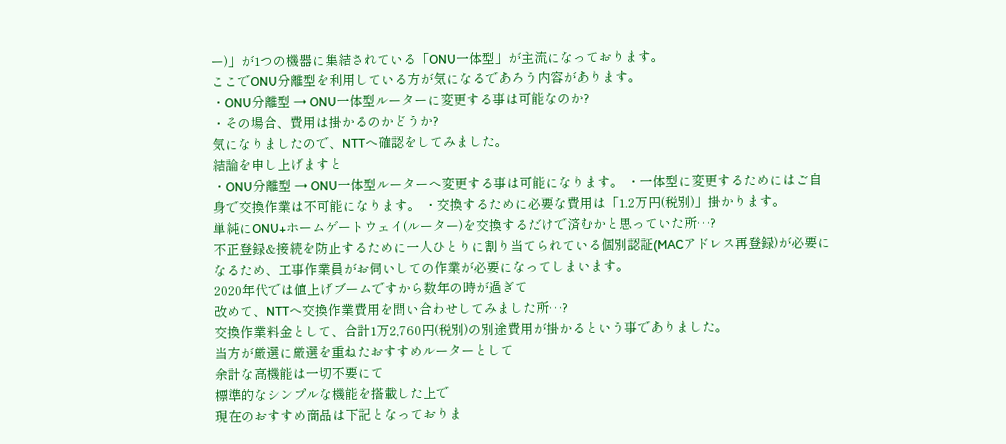ー)」が1つの機器に集結されている「ONU一体型」が主流になっております。
ここでONU分離型を利用している方が気になるであろう内容があります。
・ONU分離型 → ONU一体型ルーターに変更する事は可能なのか?
・その場合、費用は掛かるのかどうか?
気になりましたので、NTTへ確認をしてみました。
結論を申し上げますと
・ONU分離型 → ONU一体型ルーターへ変更する事は可能になります。 ・一体型に変更するためにはご自身で交換作業は不可能になります。 ・交換するために必要な費用は「1.2万円(税別)」掛かります。
単純にONU+ホームゲートウェイ(ルーター)を交換するだけで済むかと思っていた所…?
不正登録&接続を防止するために一人ひとりに割り当てられている個別認証(MACアドレス再登録)が必要になるため、工事作業員がお伺いしての作業が必要になってしまいます。
2020年代では値上げブームですから数年の時が過ぎて
改めて、NTTへ交換作業費用を問い合わせしてみました所…?
交換作業料金として、合計1万2,760円(税別)の別途費用が掛かるという事でありました。
当方が厳選に厳選を重ねたおすすめルーターとして
余計な高機能は一切不要にて
標準的なシンプルな機能を搭載した上で
現在のおすすめ商品は下記となっておりま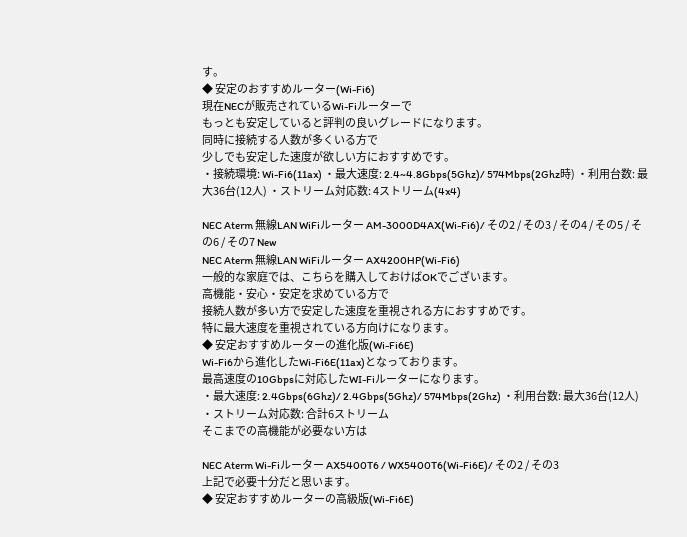す。
◆ 安定のおすすめルーター(Wi-Fi6)
現在NECが販売されているWi-Fiルーターで
もっとも安定していると評判の良いグレードになります。
同時に接続する人数が多くいる方で
少しでも安定した速度が欲しい方におすすめです。
・接続環境: Wi-Fi6(11ax) ・最大速度: 2.4~4.8Gbps(5Ghz)/ 574Mbps(2Ghz時) ・利用台数: 最大36台(12人) ・ストリーム対応数: 4ストリーム(4x4)

NEC Aterm 無線LAN WiFiルーター AM-3000D4AX(Wi-Fi6)/ その2 / その3 / その4 / その5 / その6 / その7 New
NEC Aterm 無線LAN WiFiルーター AX4200HP(Wi-Fi6)
一般的な家庭では、こちらを購入しておけばOKでございます。
高機能・安心・安定を求めている方で
接続人数が多い方で安定した速度を重視される方におすすめです。
特に最大速度を重視されている方向けになります。
◆ 安定おすすめルーターの進化版(Wi-Fi6E)
Wi-Fi6から進化したWi-Fi6E(11ax)となっております。
最高速度の10Gbpsに対応したWI-Fiルーターになります。
・最大速度: 2.4Gbps(6Ghz)/ 2.4Gbps(5Ghz)/ 574Mbps(2Ghz) ・利用台数: 最大36台(12人) ・ストリーム対応数: 合計6ストリーム
そこまでの高機能が必要ない方は

NEC Aterm Wi-Fiルーター AX5400T6 / WX5400T6(Wi-Fi6E)/ その2 / その3
上記で必要十分だと思います。
◆ 安定おすすめルーターの高級版(Wi-Fi6E)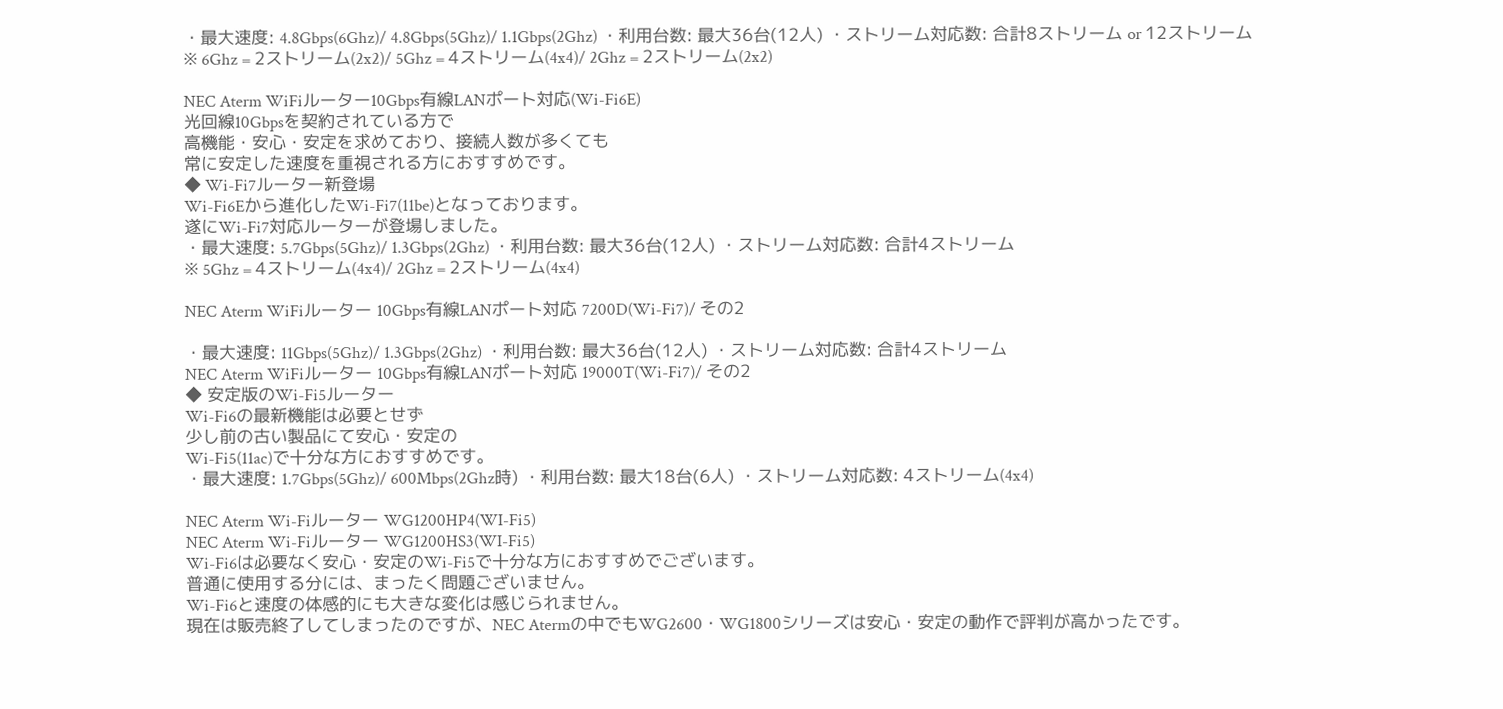・最大速度: 4.8Gbps(6Ghz)/ 4.8Gbps(5Ghz)/ 1.1Gbps(2Ghz) ・利用台数: 最大36台(12人) ・ストリーム対応数: 合計8ストリーム or 12ストリーム
※ 6Ghz = 2ストリーム(2x2)/ 5Ghz = 4ストリーム(4x4)/ 2Ghz = 2ストリーム(2x2)

NEC Aterm WiFiルーター10Gbps有線LANポート対応(Wi-Fi6E)
光回線10Gbpsを契約されている方で
高機能・安心・安定を求めており、接続人数が多くても
常に安定した速度を重視される方におすすめです。
◆ Wi-Fi7ルーター新登場
Wi-Fi6Eから進化したWi-Fi7(11be)となっております。
遂にWi-Fi7対応ルーターが登場しました。
・最大速度: 5.7Gbps(5Ghz)/ 1.3Gbps(2Ghz) ・利用台数: 最大36台(12人) ・ストリーム対応数: 合計4ストリーム
※ 5Ghz = 4ストリーム(4x4)/ 2Ghz = 2ストリーム(4x4)

NEC Aterm WiFiルーター 10Gbps有線LANポート対応 7200D(Wi-Fi7)/ その2

・最大速度: 11Gbps(5Ghz)/ 1.3Gbps(2Ghz) ・利用台数: 最大36台(12人) ・ストリーム対応数: 合計4ストリーム
NEC Aterm WiFiルーター 10Gbps有線LANポート対応 19000T(Wi-Fi7)/ その2
◆ 安定版のWi-Fi5ルーター
Wi-Fi6の最新機能は必要とせず
少し前の古い製品にて安心・安定の
Wi-Fi5(11ac)で十分な方におすすめです。
・最大速度: 1.7Gbps(5Ghz)/ 600Mbps(2Ghz時) ・利用台数: 最大18台(6人) ・ストリーム対応数: 4ストリーム(4x4)

NEC Aterm Wi-Fiルーター WG1200HP4(WI-Fi5)
NEC Aterm Wi-Fiルーター WG1200HS3(WI-Fi5)
Wi-Fi6は必要なく安心・安定のWi-Fi5で十分な方におすすめでございます。
普通に使用する分には、まったく問題ございません。
Wi-Fi6と速度の体感的にも大きな変化は感じられません。
現在は販売終了してしまったのですが、NEC Atermの中でもWG2600・WG1800シリーズは安心・安定の動作で評判が高かったです。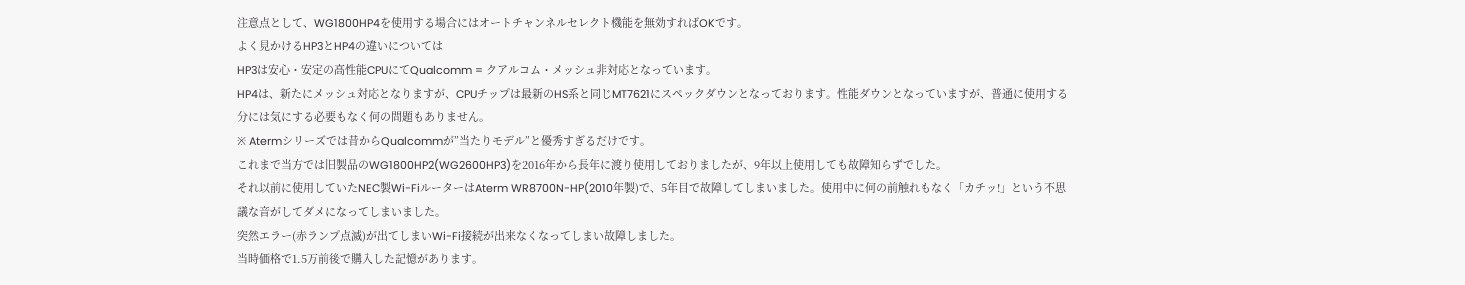注意点として、WG1800HP4を使用する場合にはオートチャンネルセレクト機能を無効すればOKです。
よく見かけるHP3とHP4の違いについては
HP3は安心・安定の高性能CPUにてQualcomm = クアルコム・メッシュ非対応となっています。
HP4は、新たにメッシュ対応となりますが、CPUチップは最新のHS系と同じMT7621にスペックダウンとなっております。性能ダウンとなっていますが、普通に使用する分には気にする必要もなく何の問題もありません。
※ Atermシリーズでは昔からQualcommが”当たりモデル”と優秀すぎるだけです。
これまで当方では旧製品のWG1800HP2(WG2600HP3)を2016年から長年に渡り使用しておりましたが、9年以上使用しても故障知らずでした。
それ以前に使用していたNEC製Wi-FiルーターはAterm WR8700N-HP(2010年製)で、5年目で故障してしまいました。使用中に何の前触れもなく「カチッ!」という不思議な音がしてダメになってしまいました。
突然エラー(赤ランプ点滅)が出てしまいWi-Fi接続が出来なくなってしまい故障しました。
当時価格で1.5万前後で購入した記憶があります。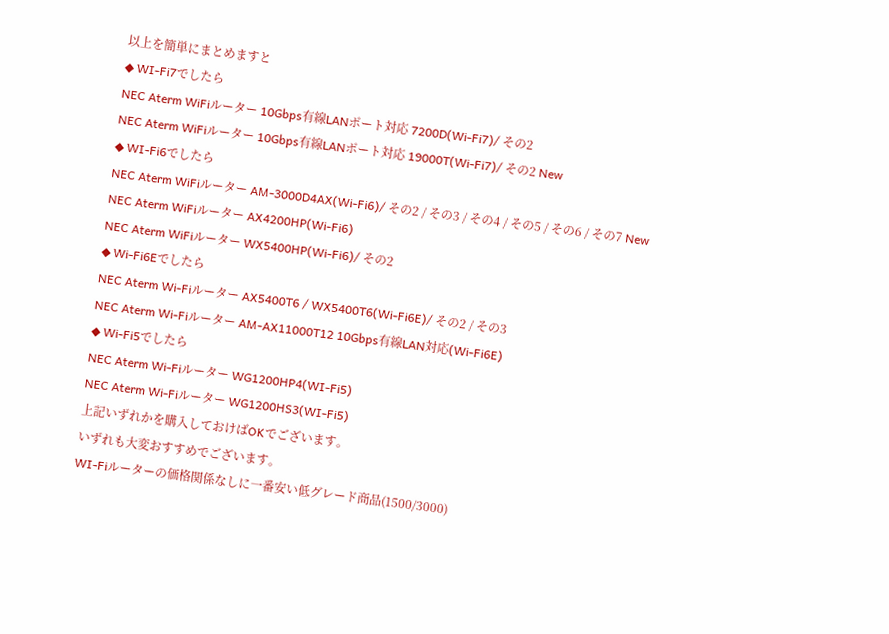以上を簡単にまとめますと
◆ WI-Fi7でしたら
NEC Aterm WiFiルーター 10Gbps有線LANポート対応 7200D(Wi-Fi7)/ その2
NEC Aterm WiFiルーター 10Gbps有線LANポート対応 19000T(Wi-Fi7)/ その2 New
◆ WI-Fi6でしたら
NEC Aterm WiFiルーター AM-3000D4AX(Wi-Fi6)/ その2 / その3 / その4 / その5 / その6 / その7 New
NEC Aterm WiFiルーター AX4200HP(Wi-Fi6)
NEC Aterm WiFiルーター WX5400HP(Wi-Fi6)/ その2
◆ Wi-Fi6Eでしたら
NEC Aterm Wi-Fiルーター AX5400T6 / WX5400T6(Wi-Fi6E)/ その2 / その3
NEC Aterm Wi-Fiルーター AM-AX11000T12 10Gbps有線LAN対応(Wi-Fi6E)
◆ Wi-Fi5でしたら
NEC Aterm Wi-Fiルーター WG1200HP4(WI-Fi5)
NEC Aterm Wi-Fiルーター WG1200HS3(WI-Fi5)
上記いずれかを購入しておけばOKでございます。
いずれも大変おすすめでございます。
WI-Fiルーターの価格関係なしに一番安い低グレード商品(1500/3000)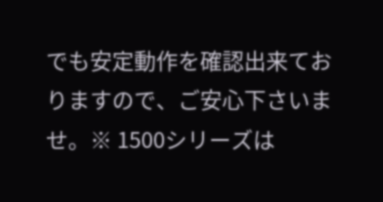でも安定動作を確認出来ておりますので、ご安心下さいませ。※ 1500シリーズは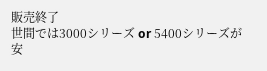販売終了
世間では3000シリーズ or 5400シリーズが安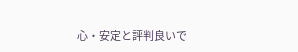心・安定と評判良いで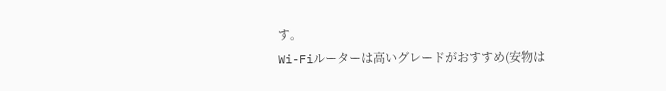す。
Wi-Fiルーターは高いグレードがおすすめ(安物は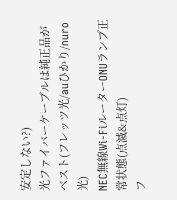安定しない?)
光ファイバーケーブルは純正品がベスト(フレッツ光/auひかり/nuro光)
NEC無線Wi-FiルーターONUランプ正常状態(点滅&点灯)
フ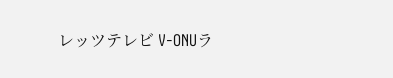レッツテレビ V-ONUラ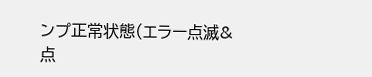ンプ正常状態(エラー点滅&点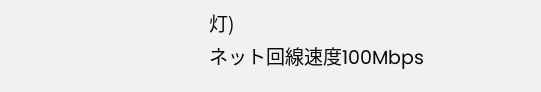灯)
ネット回線速度100Mbps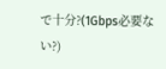で十分?(1Gbps必要ない?)